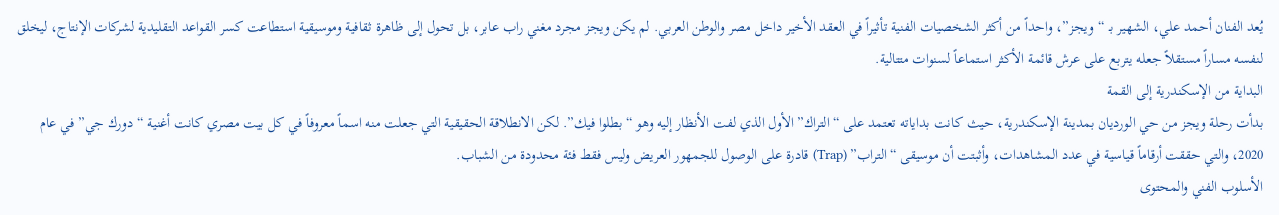يُعد الفنان أحمد علي، الشهير بـ “ويجز”، واحداً من أكثر الشخصيات الفنية تأثيراً في العقد الأخير داخل مصر والوطن العربي. لم يكن ويجز مجرد مغني راب عابر، بل تحول إلى ظاهرة ثقافية وموسيقية استطاعت كسر القواعد التقليدية لشركات الإنتاج، ليخلق لنفسه مساراً مستقلاً جعله يتربع على عرش قائمة الأكثر استماعاً لسنوات متتالية.
البداية من الإسكندرية إلى القمة
بدأت رحلة ويجز من حي الورديان بمدينة الإسكندرية، حيث كانت بداياته تعتمد على “التراك” الأول الذي لفت الأنظار إليه وهو “بطلوا فيك”. لكن الانطلاقة الحقيقية التي جعلت منه اسماً معروفاً في كل بيت مصري كانت أغنية “دورك جي” في عام 2020، والتي حققت أرقاماً قياسية في عدد المشاهدات، وأثبتت أن موسيقى “التراب” (Trap) قادرة على الوصول للجمهور العريض وليس فقط فئة محدودة من الشباب.
الأسلوب الفني والمحتوى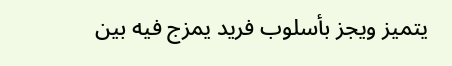يتميز ويجز بأسلوب فريد يمزج فيه بين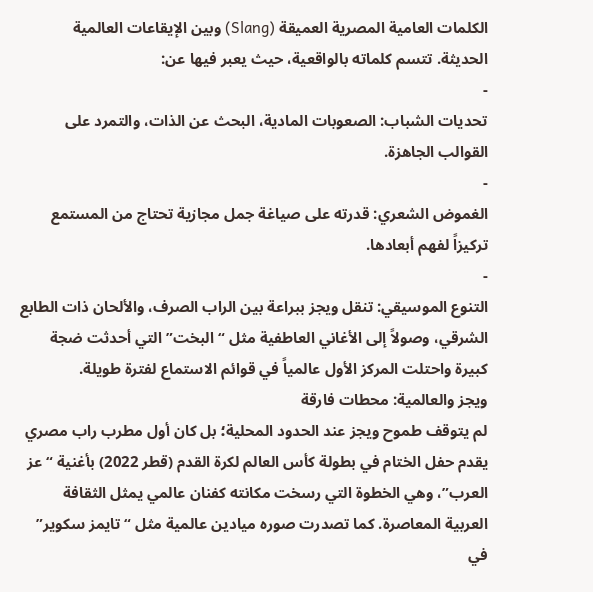الكلمات العامية المصرية العميقة (Slang) وبين الإيقاعات العالمية الحديثة. تتسم كلماته بالواقعية، حيث يعبر فيها عن:
-
تحديات الشباب: الصعوبات المادية، البحث عن الذات، والتمرد على القوالب الجاهزة.
-
الغموض الشعري: قدرته على صياغة جمل مجازية تحتاج من المستمع تركيزاً لفهم أبعادها.
-
التنوع الموسيقي: تنقل ويجز ببراعة بين الراب الصرف، والألحان ذات الطابع الشرقي، وصولاً إلى الأغاني العاطفية مثل “البخت” التي أحدثت ضجة كبيرة واحتلت المركز الأول عالمياً في قوائم الاستماع لفترة طويلة.
ويجز والعالمية: محطات فارقة
لم يتوقف طموح ويجز عند الحدود المحلية؛ بل كان أول مطرب راب مصري يقدم حفل الختام في بطولة كأس العالم لكرة القدم (قطر 2022) بأغنية “عز العرب”، وهي الخطوة التي رسخت مكانته كفنان عالمي يمثل الثقافة العربية المعاصرة. كما تصدرت صوره ميادين عالمية مثل “تايمز سكوير” في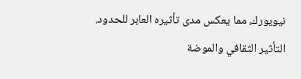نيويورك، مما يعكس مدى تأثيره العابر للحدود.
التأثير الثقافي والموضة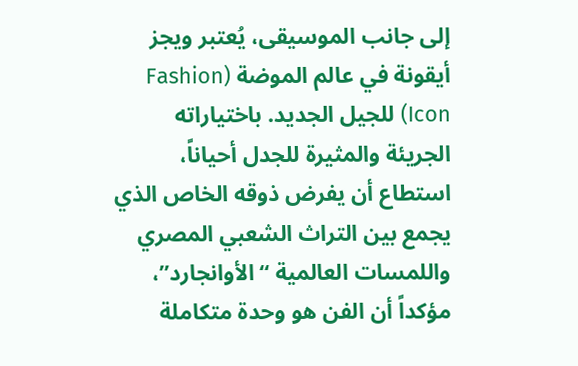إلى جانب الموسيقى، يُعتبر ويجز أيقونة في عالم الموضة (Fashion Icon) للجيل الجديد. باختياراته الجريئة والمثيرة للجدل أحياناً، استطاع أن يفرض ذوقه الخاص الذي يجمع بين التراث الشعبي المصري واللمسات العالمية “الأوانجارد”، مؤكداً أن الفن هو وحدة متكاملة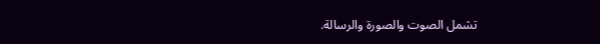تشمل الصوت والصورة والرسالة.